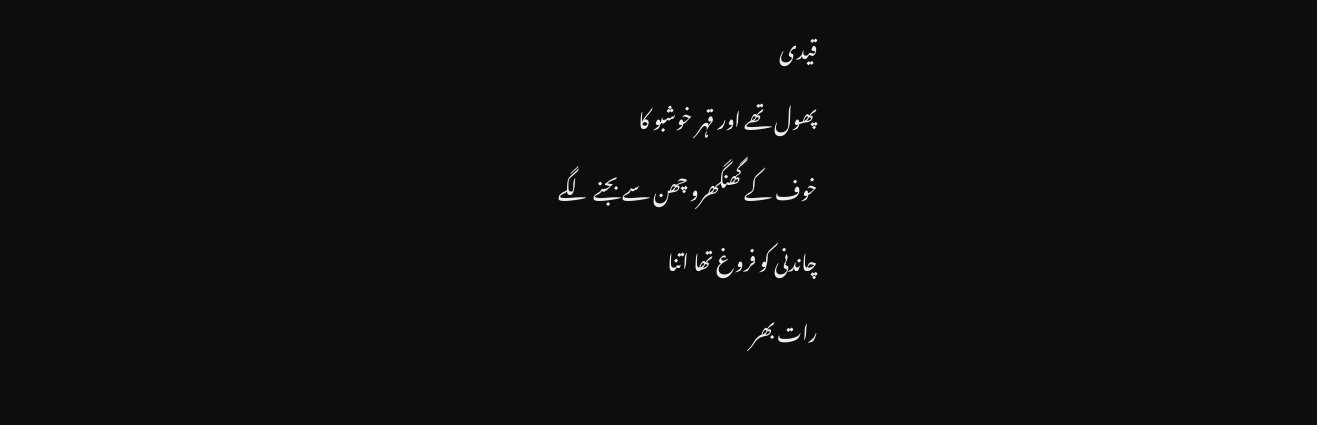قیدی
پھول تھے اور قہر خوشبو کا
خوف کے گھنگھرو چھن سے بجنے لگے
چاندنی کو فروغ تھا اتنا
رات بھر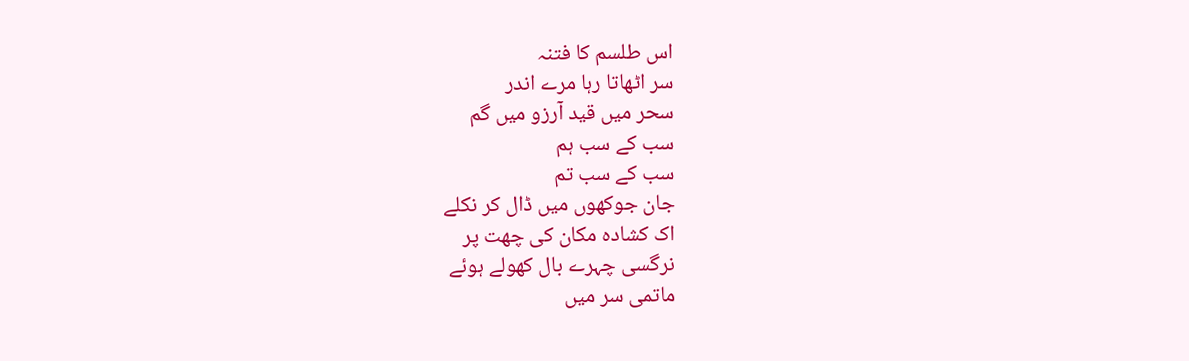اس طلسم کا فتنہ
سر اٹھاتا رہا مرے اندر
سحر میں قید آرزو میں گم
سب کے سب ہم
سب کے سب تم
جان جوکھوں میں ڈال کر نکلے
اک کشادہ مکان کی چھت پر
نرگسی چہرے بال کھولے ہوئے
ماتمی سر میں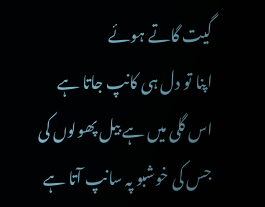گیت گاتے ہوئے
اپنا تو دل ہی کانپ جاتا ہے
اس گلی میں ہے بیل پھولوں کی
جس کی خوشبو پہ سانپ آتا ہے